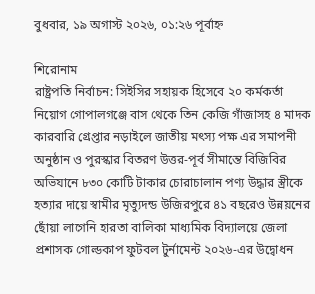বুধবার, ১৯ অগাস্ট ২০২৬, ০১:২৬ পূর্বাহ্ন

শিরোনাম
রাষ্ট্রপতি নির্বাচন: সিইসির সহায়ক হিসেবে ২০ কর্মকর্তা নিয়োগ গোপালগঞ্জে বাস থেকে তিন কেজি গাঁজাসহ ৪ মাদক কারবারি গ্রেপ্তার নড়াইলে জাতীয় মৎস্য পক্ষ এর সমাপনী অনুষ্ঠান ও পুরস্কার বিতরণ উত্তর-পূর্ব সীমান্তে বিজিবির অভিযানে ৮৩০ কোটি টাকার চোরাচালান পণ্য উদ্ধার স্ত্রীকে হত্যার দায়ে স্বামীর মৃত্যুদন্ড উজিরপুরে ৪১ বছরেও উন্নয়নের ছোঁয়া লাগেনি হারতা বালিকা মাধ্যমিক বিদ্যালয়ে জেলা প্রশাসক গোল্ডকাপ ফুটবল টুর্নামেন্ট ২০২৬-এর উদ্বোধন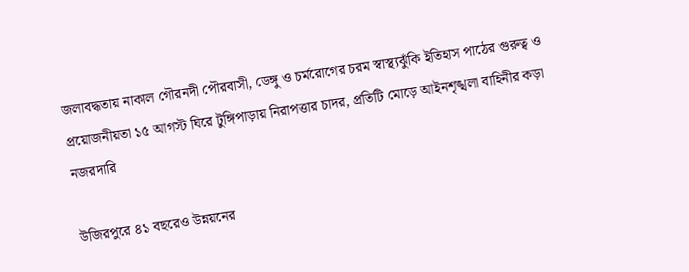জলাবদ্ধতায় নাকাল গৌরনদী পৌরবাসী, ডেঙ্গু ও চর্মরোগের চরম স্বাস্থ্যঝুঁকি ইতিহাস পাঠের গুরুত্ব ও প্রয়োজনীয়তা ১৫ আগস্ট ঘিরে টুঙ্গিপাড়ায় নিরাপত্তার চাদর, প্রতিটি মোড়ে আইনশৃঙ্খলা বাহিনীর কড়া নজরদারি

উজিরপুরে ৪১ বছরেও উন্নয়নের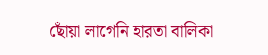ছোঁয়া লাগেনি হারতা বালিকা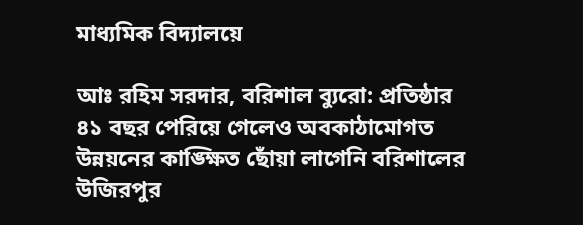মাধ্যমিক বিদ্যালয়ে

আঃ রহিম সরদার, বরিশাল ব্যুরো: প্রতিষ্ঠার ৪১ বছর পেরিয়ে গেলেও অবকাঠামোগত উন্নয়নের কাঙ্ক্ষিত ছোঁয়া লাগেনি বরিশালের উজিরপুর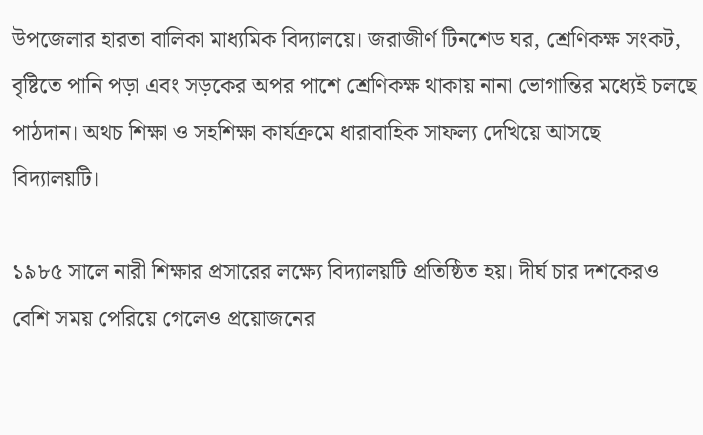উপজেলার হারতা বালিকা মাধ্যমিক বিদ্যালয়ে। জরাজীর্ণ টিনশেড ঘর, শ্রেণিকক্ষ সংকট, বৃষ্টিতে পানি পড়া এবং সড়কের অপর পাশে শ্রেণিকক্ষ থাকায় নানা ভোগান্তির মধ্যেই চলছে পাঠদান। অথচ শিক্ষা ও সহশিক্ষা কার্যক্রমে ধারাবাহিক সাফল্য দেখিয়ে আসছে বিদ্যালয়টি।

১৯৮৫ সালে নারী শিক্ষার প্রসারের লক্ষ্যে বিদ্যালয়টি প্রতিষ্ঠিত হয়। দীর্ঘ চার দশকেরও বেশি সময় পেরিয়ে গেলেও প্রয়োজনের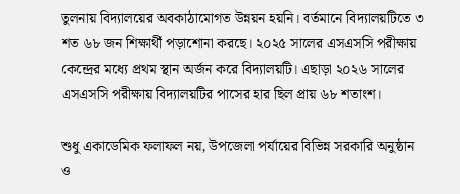তুলনায় বিদ্যালয়ের অবকাঠামোগত উন্নয়ন হয়নি। বর্তমানে বিদ্যালয়টিতে ৩ শত ৬৮ জন শিক্ষার্থী পড়াশোনা করছে। ২০২৫ সালের এসএসসি পরীক্ষায় কেন্দ্রের মধ্যে প্রথম স্থান অর্জন করে বিদ্যালয়টি। এছাড়া ২০২৬ সালের এসএসসি পরীক্ষায় বিদ্যালয়টির পাসের হার ছিল প্রায় ৬৮ শতাংশ।

শুধু একাডেমিক ফলাফল নয়, উপজেলা পর্যায়ের বিভিন্ন সরকারি অনুষ্ঠান ও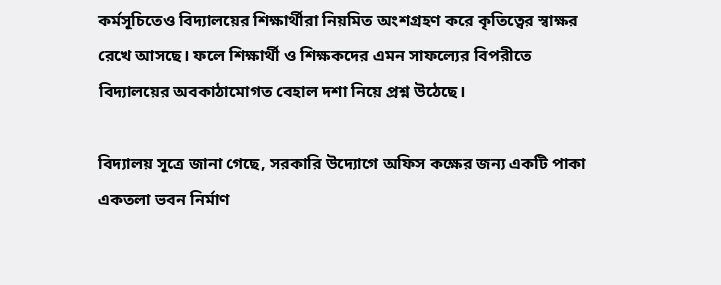কর্মসূচিতেও বিদ্যালয়ের শিক্ষার্থীরা নিয়মিত অংশগ্রহণ করে কৃতিত্বের স্বাক্ষর রেখে আসছে। ফলে শিক্ষার্থী ও শিক্ষকদের এমন সাফল্যের বিপরীতে বিদ্যালয়ের অবকাঠামোগত বেহাল দশা নিয়ে প্রশ্ন উঠেছে।

বিদ্যালয় সূত্রে জানা গেছে, সরকারি উদ্যোগে অফিস কক্ষের জন্য একটি পাকা একতলা ভবন নির্মাণ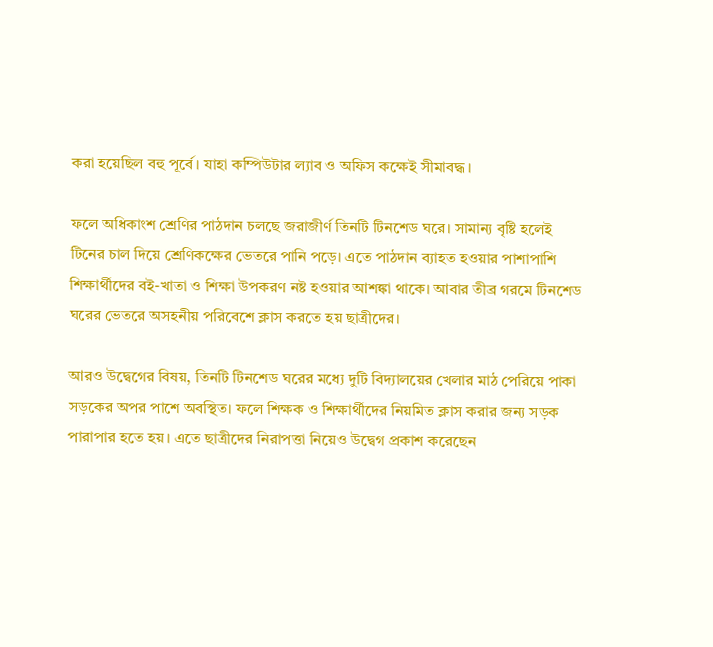করা হয়েছিল বহু পূর্বে। যাহা কম্পিউটার ল্যাব ও অফিস কক্ষেই সীমাবদ্ধ।

ফলে অধিকাংশ শ্রেণির পাঠদান চলছে জরাজীর্ণ তিনটি টিনশেড ঘরে। সামান্য বৃষ্টি হলেই টিনের চাল দিয়ে শ্রেণিকক্ষের ভেতরে পানি পড়ে। এতে পাঠদান ব্যাহত হওয়ার পাশাপাশি শিক্ষার্থীদের বই-খাতা ও শিক্ষা উপকরণ নষ্ট হওয়ার আশঙ্কা থাকে। আবার তীব্র গরমে টিনশেড ঘরের ভেতরে অসহনীয় পরিবেশে ক্লাস করতে হয় ছাত্রীদের।

আরও উদ্বেগের বিষয়, তিনটি টিনশেড ঘরের মধ্যে দুটি বিদ্যালয়ের খেলার মাঠ পেরিয়ে পাকা সড়কের অপর পাশে অবস্থিত। ফলে শিক্ষক ও শিক্ষার্থীদের নিয়মিত ক্লাস করার জন্য সড়ক পারাপার হতে হয়। এতে ছাত্রীদের নিরাপত্তা নিয়েও উদ্বেগ প্রকাশ করেছেন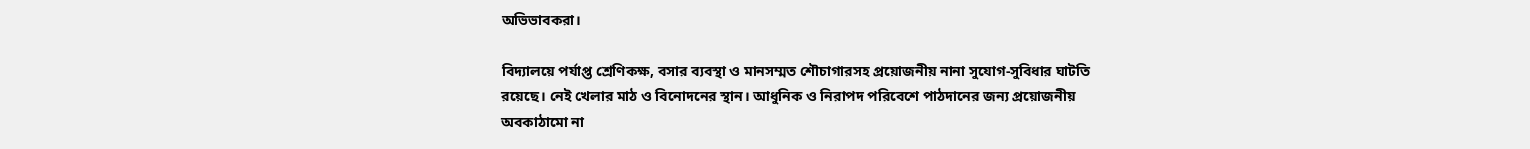অভিভাবকরা।

বিদ্যালয়ে পর্যাপ্ত শ্রেণিকক্ষ, বসার ব্যবস্থা ও মানসম্মত শৌচাগারসহ প্রয়োজনীয় নানা সুযোগ-সুবিধার ঘাটতি রয়েছে। নেই খেলার মাঠ ও বিনোদনের স্থান। আধুনিক ও নিরাপদ পরিবেশে পাঠদানের জন্য প্রয়োজনীয় অবকাঠামো না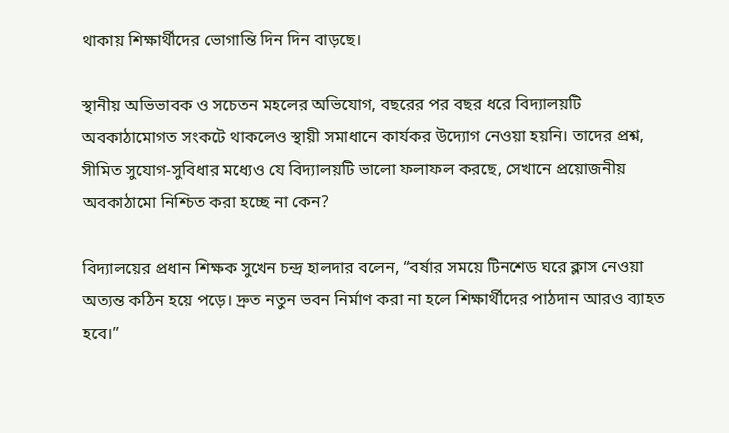থাকায় শিক্ষার্থীদের ভোগান্তি দিন দিন বাড়ছে।

স্থানীয় অভিভাবক ও সচেতন মহলের অভিযোগ, বছরের পর বছর ধরে বিদ্যালয়টি অবকাঠামোগত সংকটে থাকলেও স্থায়ী সমাধানে কার্যকর উদ্যোগ নেওয়া হয়নি। তাদের প্রশ্ন, সীমিত সুযোগ-সুবিধার মধ্যেও যে বিদ্যালয়টি ভালো ফলাফল করছে, সেখানে প্রয়োজনীয় অবকাঠামো নিশ্চিত করা হচ্ছে না কেন?

বিদ্যালয়ের প্রধান শিক্ষক সুখেন চন্দ্র হালদার বলেন, “বর্ষার সময়ে টিনশেড ঘরে ক্লাস নেওয়া অত্যন্ত কঠিন হয়ে পড়ে। দ্রুত নতুন ভবন নির্মাণ করা না হলে শিক্ষার্থীদের পাঠদান আরও ব্যাহত হবে।”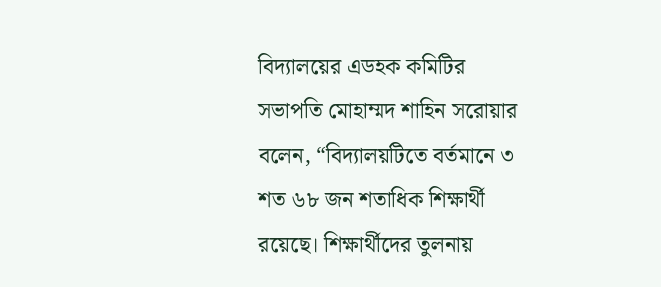বিদ্যালয়ের এডহক কমিটির সভাপতি মোহাম্মদ শাহিন সরোয়ার বলেন, “বিদ্যালয়টিতে বর্তমানে ৩ শত ৬৮ জন শতাধিক শিক্ষার্থী রয়েছে। শিক্ষার্থীদের তুলনায়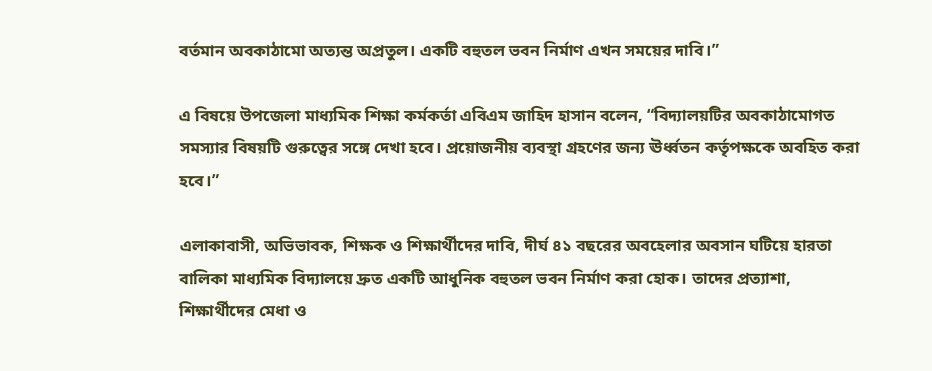বর্তমান অবকাঠামো অত্যন্ত অপ্রতুল। একটি বহুতল ভবন নির্মাণ এখন সময়ের দাবি।”

এ বিষয়ে উপজেলা মাধ্যমিক শিক্ষা কর্মকর্তা এবিএম জাহিদ হাসান বলেন, “বিদ্যালয়টির অবকাঠামোগত সমস্যার বিষয়টি গুরুত্বের সঙ্গে দেখা হবে। প্রয়োজনীয় ব্যবস্থা গ্রহণের জন্য ঊর্ধ্বতন কর্তৃপক্ষকে অবহিত করা হবে।”

এলাকাবাসী, অভিভাবক, শিক্ষক ও শিক্ষার্থীদের দাবি, দীর্ঘ ৪১ বছরের অবহেলার অবসান ঘটিয়ে হারতা বালিকা মাধ্যমিক বিদ্যালয়ে দ্রুত একটি আধুনিক বহুতল ভবন নির্মাণ করা হোক। তাদের প্রত্যাশা, শিক্ষার্থীদের মেধা ও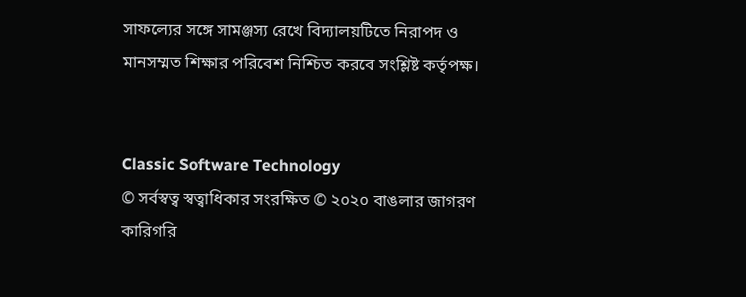সাফল্যের সঙ্গে সামঞ্জস্য রেখে বিদ্যালয়টিতে নিরাপদ ও মানসম্মত শিক্ষার পরিবেশ নিশ্চিত করবে সংশ্লিষ্ট কর্তৃপক্ষ।


Classic Software Technology
© সর্বস্বত্ব স্বত্বাধিকার সংরক্ষিত © ২০২০ বাঙলার জাগরণ
কারিগরি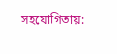সহযোগিতায়: